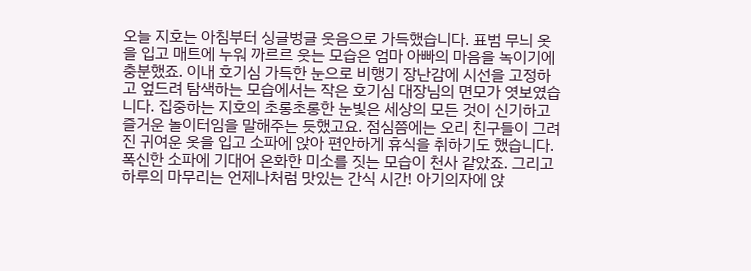오늘 지호는 아침부터 싱글벙글 웃음으로 가득했습니다. 표범 무늬 옷을 입고 매트에 누워 까르르 웃는 모습은 엄마 아빠의 마음을 녹이기에 충분했죠. 이내 호기심 가득한 눈으로 비행기 장난감에 시선을 고정하고 엎드려 탐색하는 모습에서는 작은 호기심 대장님의 면모가 엿보였습니다. 집중하는 지호의 초롱초롱한 눈빛은 세상의 모든 것이 신기하고 즐거운 놀이터임을 말해주는 듯했고요. 점심쯤에는 오리 친구들이 그려진 귀여운 옷을 입고 소파에 앉아 편안하게 휴식을 취하기도 했습니다. 폭신한 소파에 기대어 온화한 미소를 짓는 모습이 천사 같았죠. 그리고 하루의 마무리는 언제나처럼 맛있는 간식 시간! 아기의자에 앉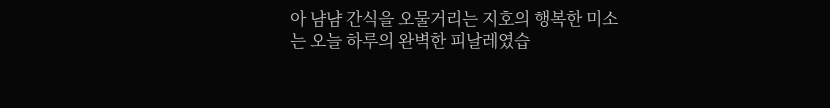아 냠냠 간식을 오물거리는 지호의 행복한 미소는 오늘 하루의 완벽한 피날레였습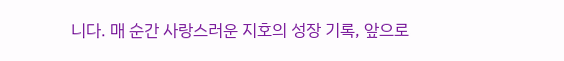니다. 매 순간 사랑스러운 지호의 성장 기록, 앞으로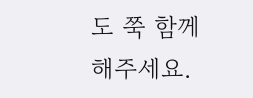도 쭉 함께 해주세요.